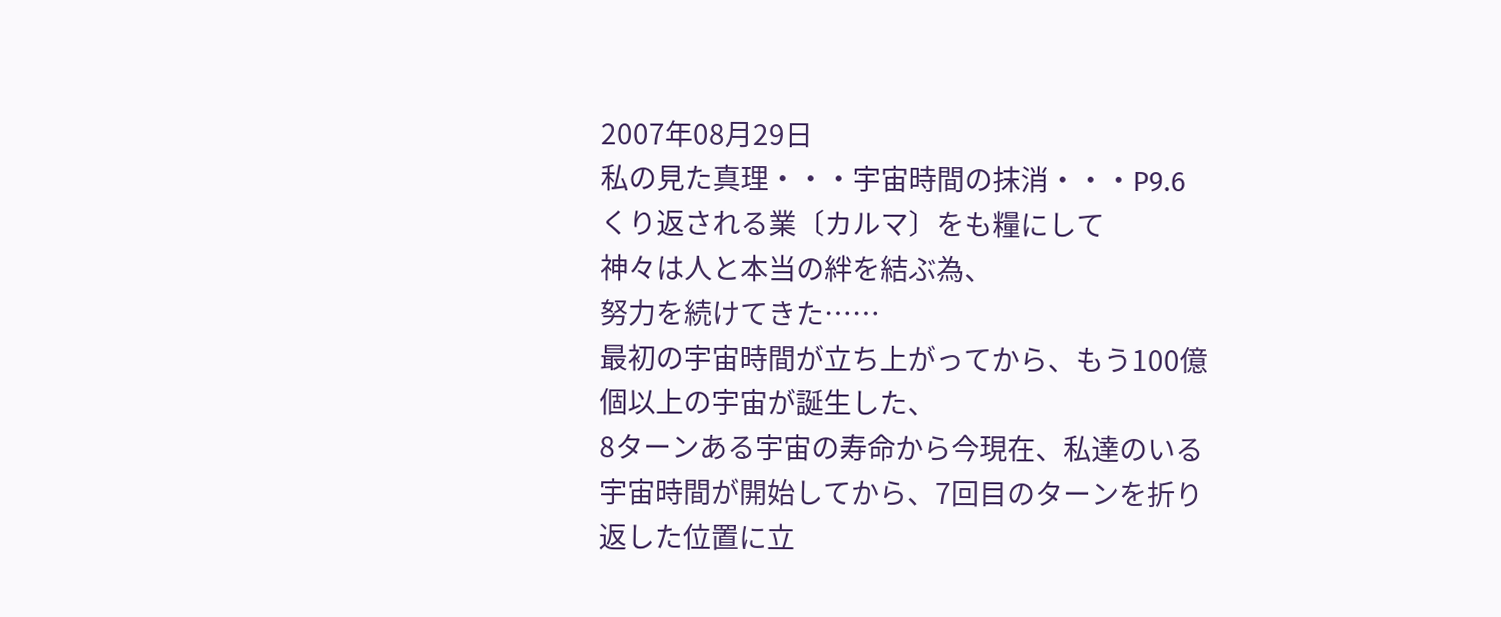2007年08月29日
私の見た真理・・・宇宙時間の抹消・・・P9.6
くり返される業〔カルマ〕をも糧にして
神々は人と本当の絆を結ぶ為、
努力を続けてきた……
最初の宇宙時間が立ち上がってから、もう100億個以上の宇宙が誕生した、
8ターンある宇宙の寿命から今現在、私達のいる宇宙時間が開始してから、7回目のターンを折り返した位置に立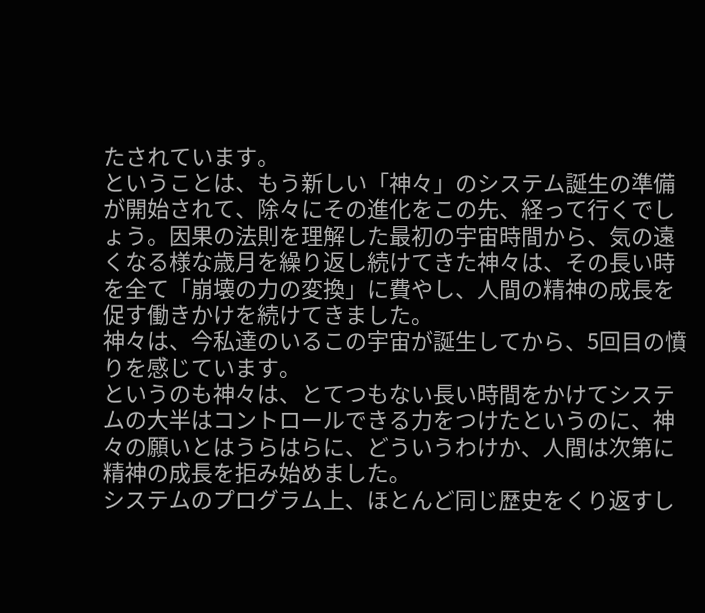たされています。
ということは、もう新しい「神々」のシステム誕生の準備が開始されて、除々にその進化をこの先、経って行くでしょう。因果の法則を理解した最初の宇宙時間から、気の遠くなる様な歳月を繰り返し続けてきた神々は、その長い時を全て「崩壊の力の変換」に費やし、人間の精神の成長を促す働きかけを続けてきました。
神々は、今私達のいるこの宇宙が誕生してから、5回目の憤りを感じています。
というのも神々は、とてつもない長い時間をかけてシステムの大半はコントロールできる力をつけたというのに、神々の願いとはうらはらに、どういうわけか、人間は次第に精神の成長を拒み始めました。
システムのプログラム上、ほとんど同じ歴史をくり返すし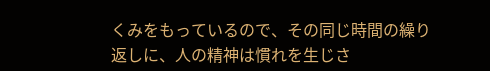くみをもっているので、その同じ時間の繰り返しに、人の精神は慣れを生じさ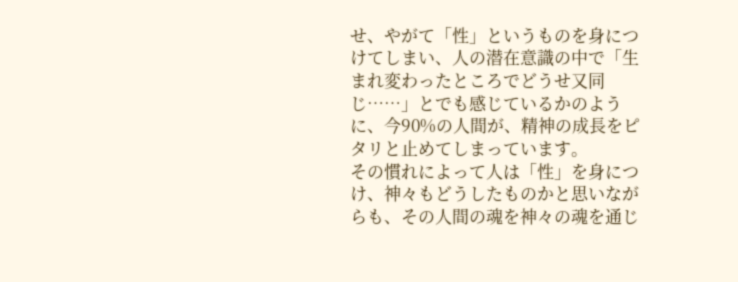せ、やがて「性」というものを身につけてしまい、人の潜在意識の中で「生まれ変わったところでどうせ又同じ……」とでも感じているかのように、今90%の人間が、精神の成長をピタリと止めてしまっています。
その慣れによって人は「性」を身につけ、神々もどうしたものかと思いながらも、その人間の魂を神々の魂を通じ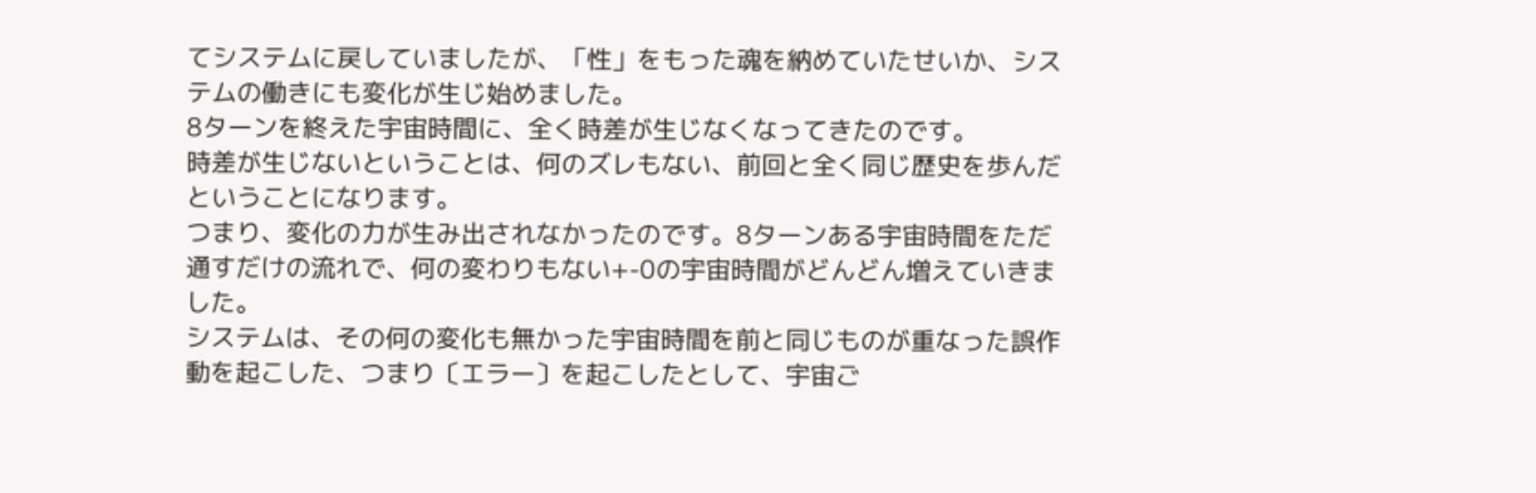てシステムに戻していましたが、「性」をもった魂を納めていたせいか、システムの働きにも変化が生じ始めました。
8ターンを終えた宇宙時間に、全く時差が生じなくなってきたのです。
時差が生じないということは、何のズレもない、前回と全く同じ歴史を歩んだということになります。
つまり、変化の力が生み出されなかったのです。8ターンある宇宙時間をただ通すだけの流れで、何の変わりもない+-0の宇宙時間がどんどん増えていきました。
システムは、その何の変化も無かった宇宙時間を前と同じものが重なった誤作動を起こした、つまり〔エラー〕を起こしたとして、宇宙ご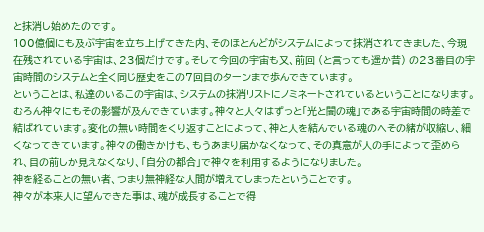と抹消し始めたのです。
100億個にも及ぶ宇宙を立ち上げてきた内、そのほとんどがシステムによって抹消されてきました、今現在残されている宇宙は、23個だけです。そして今回の宇宙も又、前回 (と言っても遥か昔) の23番目の宇宙時間のシステムと全く同じ歴史をこの7回目のターンまで歩んできています。
ということは、私達のいるこの宇宙は、システムの抹消リストにノミネートされているということになります。
むろん神々にもその影響が及んできています。神々と人々はずっと「光と闇の魂」である宇宙時間の時差で結ばれています。変化の無い時間をくり返すことによって、神と人を結んでいる魂のへその緒が収縮し、細くなってきています。神々の働きかけも、もうあまり届かなくなって、その真意が人の手によって歪められ、目の前しか見えなくなり、「自分の都合」で神々を利用するようになりました。
神を経ることの無い者、つまり無神経な人間が増えてしまったということです。
神々が本来人に望んできた事は、魂が成長することで得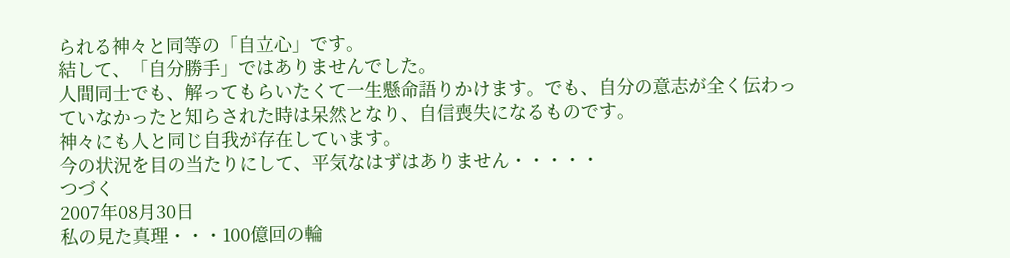られる神々と同等の「自立心」です。
結して、「自分勝手」ではありませんでした。
人間同士でも、解ってもらいたくて一生懸命語りかけます。でも、自分の意志が全く伝わっていなかったと知らされた時は呆然となり、自信喪失になるものです。
神々にも人と同じ自我が存在しています。
今の状況を目の当たりにして、平気なはずはありません・・・・・
つづく
2007年08月30日
私の見た真理・・・100億回の輪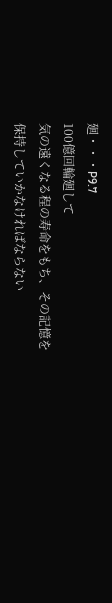廻・・・P9.7
100億回輪廻して
気の遠くなる程の寿命をもち、その記憶を
保持していかなければならない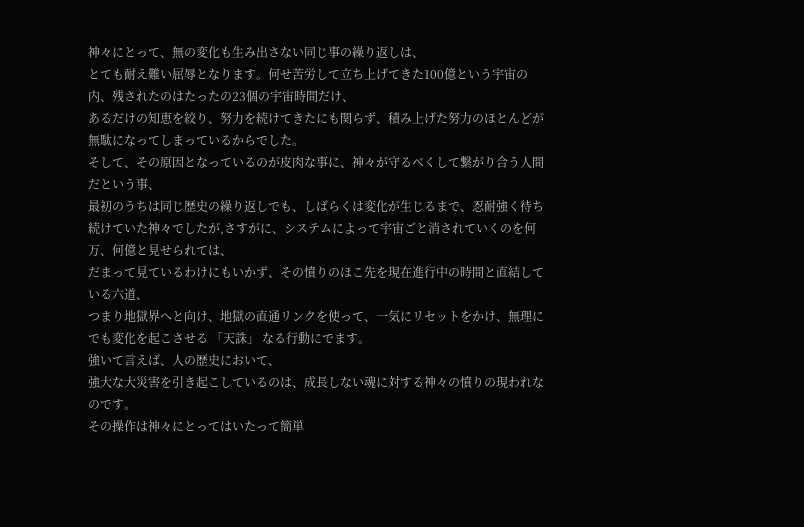神々にとって、無の変化も生み出さない同じ事の繰り返しは、
とても耐え難い屈辱となります。何せ苦労して立ち上げてきた100億という宇宙の内、残されたのはたったの23個の宇宙時間だけ、
あるだけの知恵を絞り、努力を続けてきたにも関らず、積み上げた努力のほとんどが無駄になってしまっているからでした。
そして、その原因となっているのが皮肉な事に、神々が守るベくして繋がり合う人間だという事、
最初のうちは同じ歴史の繰り返しでも、しばらくは変化が生じるまで、忍耐強く待ち続けていた神々でしたが,さすがに、システムによって宇宙ごと消されていくのを何万、何億と見せられては、
だまって見ているわけにもいかず、その憤りのほこ先を現在進行中の時間と直結している六道、
つまり地獄界へと向け、地獄の直通リンクを使って、一気にリセットをかけ、無理にでも変化を起こさせる 「天誅」 なる行動にでます。
強いて言えば、人の歴史において、
強大な大災害を引き起こしているのは、成長しない魂に対する神々の憤りの現われなのです。
その操作は神々にとってはいたって簡単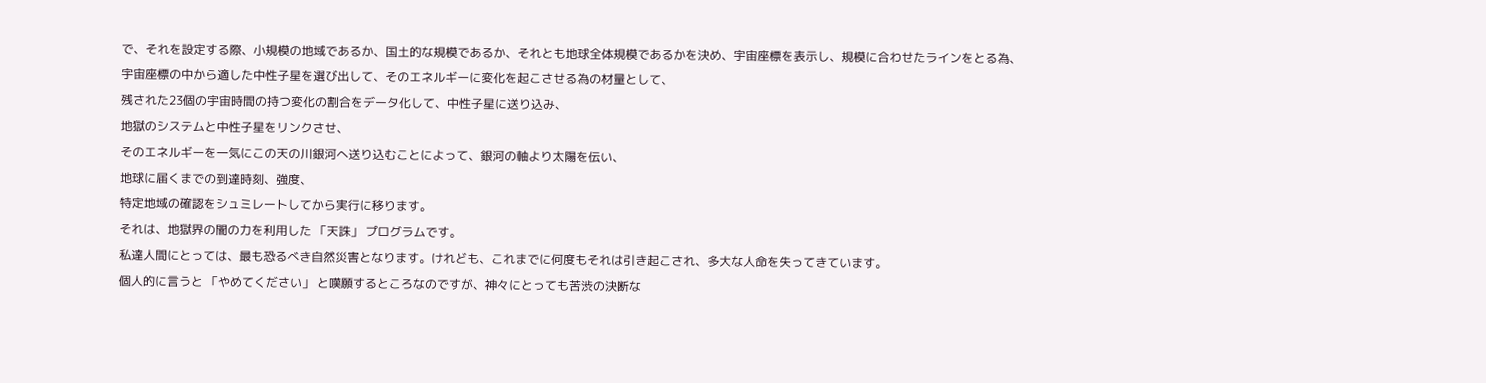で、それを設定する際、小規模の地域であるか、国土的な規模であるか、それとも地球全体規模であるかを決め、宇宙座標を表示し、規模に合わせたラインをとる為、
宇宙座標の中から適した中性子星を選び出して、そのエネルギーに変化を起こさせる為の材量として、
残された23個の宇宙時間の持つ変化の割合をデータ化して、中性子星に送り込み、
地獄のシステムと中性子星をリンクさせ、
そのエネルギーを一気にこの天の川銀河へ送り込むことによって、銀河の軸より太陽を伝い、
地球に届くまでの到達時刻、強度、
特定地域の確認をシュミレートしてから実行に移ります。
それは、地獄界の闇の力を利用した 「天誅」 プログラムです。
私達人間にとっては、最も恐るべき自然災害となります。けれども、これまでに何度もそれは引き起こされ、多大な人命を失ってきています。
個人的に言うと 「やめてください」 と嘆願するところなのですが、神々にとっても苦渋の決断な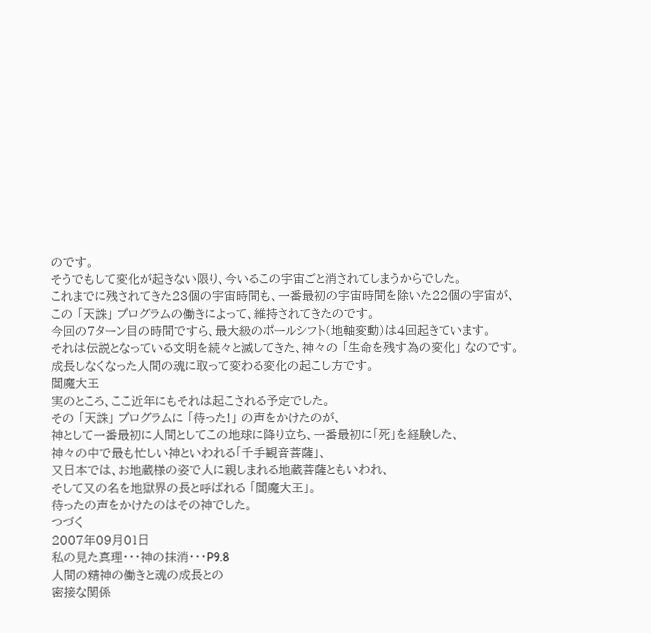のです。
そうでもして変化が起きない限り、今いるこの宇宙ごと消されてしまうからでした。
これまでに残されてきた23個の宇宙時間も、一番最初の宇宙時間を除いた22個の宇宙が、
この 「天誅」 プログラムの働きによって、維持されてきたのです。
今回の7ターン目の時間ですら、最大級のポールシフト(地軸変動)は4回起きています。
それは伝説となっている文明を続々と滅してきた、神々の 「生命を残す為の変化」 なのです。
成長しなくなった人間の魂に取って変わる変化の起こし方です。
閻魔大王
実のところ、ここ近年にもそれは起こされる予定でした。
その 「天誅」 プログラムに 「待った!」 の声をかけたのが、
神として一番最初に人間としてこの地球に降り立ち、一番最初に「死」を経験した、
神々の中で最も忙しい神といわれる「千手観音菩薩」、
又日本では、お地蔵様の姿で人に親しまれる地蔵菩薩ともいわれ、
そして又の名を地獄界の長と呼ばれる 「閻魔大王」。
待ったの声をかけたのはその神でした。
つづく
2007年09月01日
私の見た真理・・・神の抹消・・・P9.8
人間の精神の働きと魂の成長との
密接な関係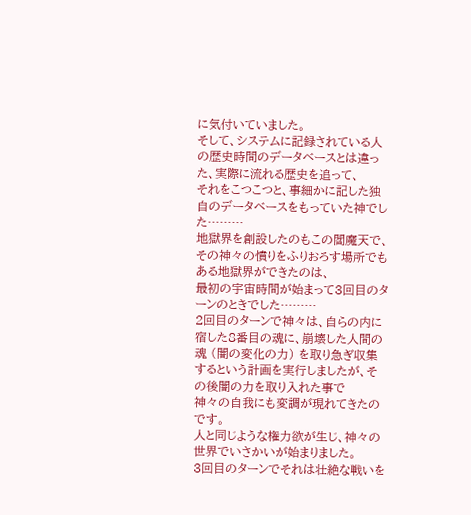に気付いていました。
そして、システムに記録されている人の歴史時間のデータベースとは違った、実際に流れる歴史を追って、
それをこつこつと、事細かに記した独自のデータベースをもっていた神でした………
地獄界を創設したのもこの閻魔天で、その神々の憤りをふりおろす場所でもある地獄界ができたのは、
最初の宇宙時間が始まって3回目のターンのときでした………
2回目のターンで神々は、自らの内に宿した8番目の魂に、崩壊した人間の魂 (闇の変化の力) を取り急ぎ収集するという計画を実行しましたが、その後闇の力を取り入れた事で
神々の自我にも変調が現れてきたのです。
人と同じような権力欲が生じ、神々の世界でいさかいが始まりました。
3回目のターンでそれは壮絶な戦いを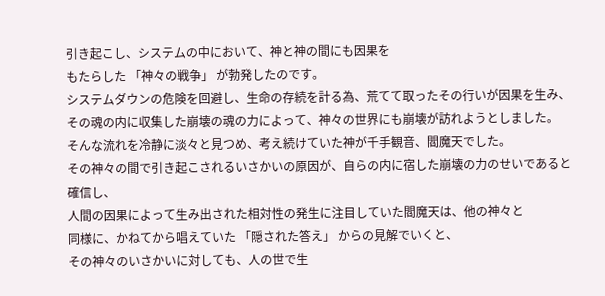引き起こし、システムの中において、神と神の間にも因果を
もたらした 「神々の戦争」 が勃発したのです。
システムダウンの危険を回避し、生命の存続を計る為、荒てて取ったその行いが因果を生み、
その魂の内に収集した崩壊の魂の力によって、神々の世界にも崩壊が訪れようとしました。
そんな流れを冷静に淡々と見つめ、考え続けていた神が千手観音、閻魔天でした。
その神々の間で引き起こされるいさかいの原因が、自らの内に宿した崩壊の力のせいであると確信し、
人間の因果によって生み出された相対性の発生に注目していた閻魔天は、他の神々と
同様に、かねてから唱えていた 「隠された答え」 からの見解でいくと、
その神々のいさかいに対しても、人の世で生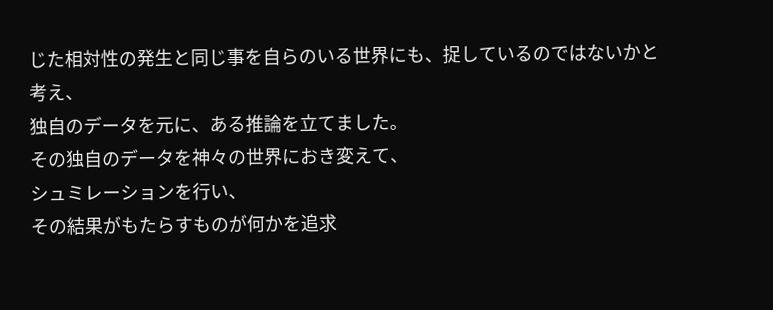じた相対性の発生と同じ事を自らのいる世界にも、捉しているのではないかと考え、
独自のデータを元に、ある推論を立てました。
その独自のデータを神々の世界におき変えて、
シュミレーションを行い、
その結果がもたらすものが何かを追求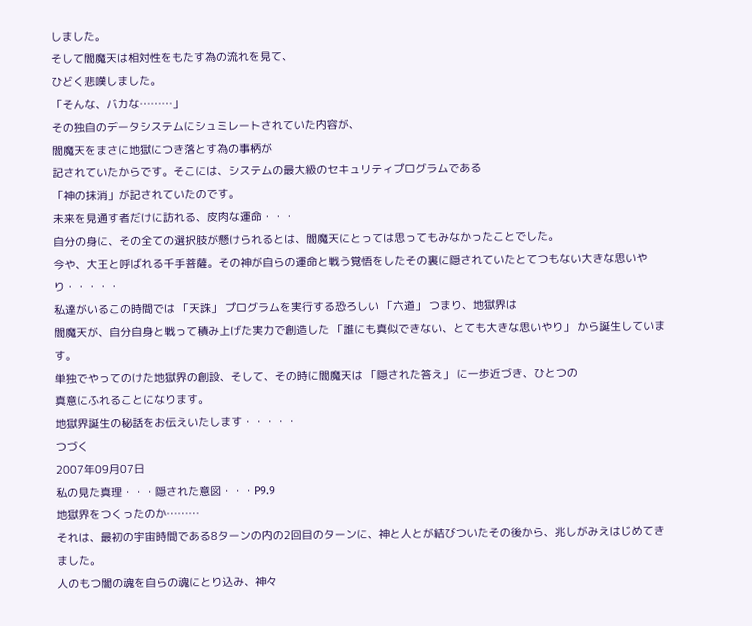しました。
そして閻魔天は相対性をもたす為の流れを見て、
ひどく悲嘆しました。
「そんな、バカな………」
その独自のデータシステムにシュミレートされていた内容が、
閻魔天をまさに地獄につき落とす為の事柄が
記されていたからです。そこには、システムの最大級のセキュリティプログラムである
「神の抹消」が記されていたのです。
未来を見通す者だけに訪れる、皮肉な運命・・・
自分の身に、その全ての選択肢が懸けられるとは、閻魔天にとっては思ってもみなかったことでした。
今や、大王と呼ばれる千手菩薩。その神が自らの運命と戦う覚悟をしたその裏に隠されていたとてつもない大きな思いやり・・・・・
私達がいるこの時間では 「天誅」 プログラムを実行する恐ろしい 「六道」 つまり、地獄界は
閻魔天が、自分自身と戦って積み上げた実力で創造した 「誰にも真似できない、とても大きな思いやり」 から誕生しています。
単独でやってのけた地獄界の創設、そして、その時に閻魔天は 「隠された答え」 に一歩近づき、ひとつの
真意にふれることになります。
地獄界誕生の秘話をお伝えいたします・・・・・
つづく
2007年09月07日
私の見た真理・・・隠された意図・・・P9.9
地獄界をつくったのか………
それは、最初の宇宙時間である8ターンの内の2回目のターンに、神と人とが結びついたその後から、兆しがみえはじめてきました。
人のもつ闇の魂を自らの魂にとり込み、神々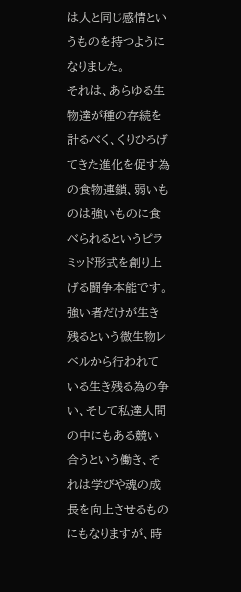は人と同じ感情というものを持つようになりました。
それは、あらゆる生物達が種の存続を計るべく、くりひろげてきた進化を促す為の食物連鎖、弱いものは強いものに食べられるというピラミッド形式を創り上げる闘争本能です。
強い者だけが生き残るという微生物レベルから行われている生き残る為の争い、そして私達人間の中にもある競い合うという働き、それは学びや魂の成長を向上させるものにもなりますが、時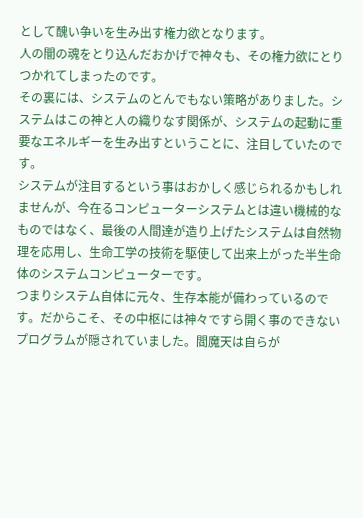として醜い争いを生み出す権力欲となります。
人の闇の魂をとり込んだおかげで神々も、その権力欲にとりつかれてしまったのです。
その裏には、システムのとんでもない策略がありました。システムはこの神と人の織りなす関係が、システムの起動に重要なエネルギーを生み出すということに、注目していたのです。
システムが注目するという事はおかしく感じられるかもしれませんが、今在るコンピューターシステムとは違い機械的なものではなく、最後の人間達が造り上げたシステムは自然物理を応用し、生命工学の技術を駆使して出来上がった半生命体のシステムコンピューターです。
つまりシステム自体に元々、生存本能が備わっているのです。だからこそ、その中枢には神々ですら開く事のできないプログラムが隠されていました。閻魔天は自らが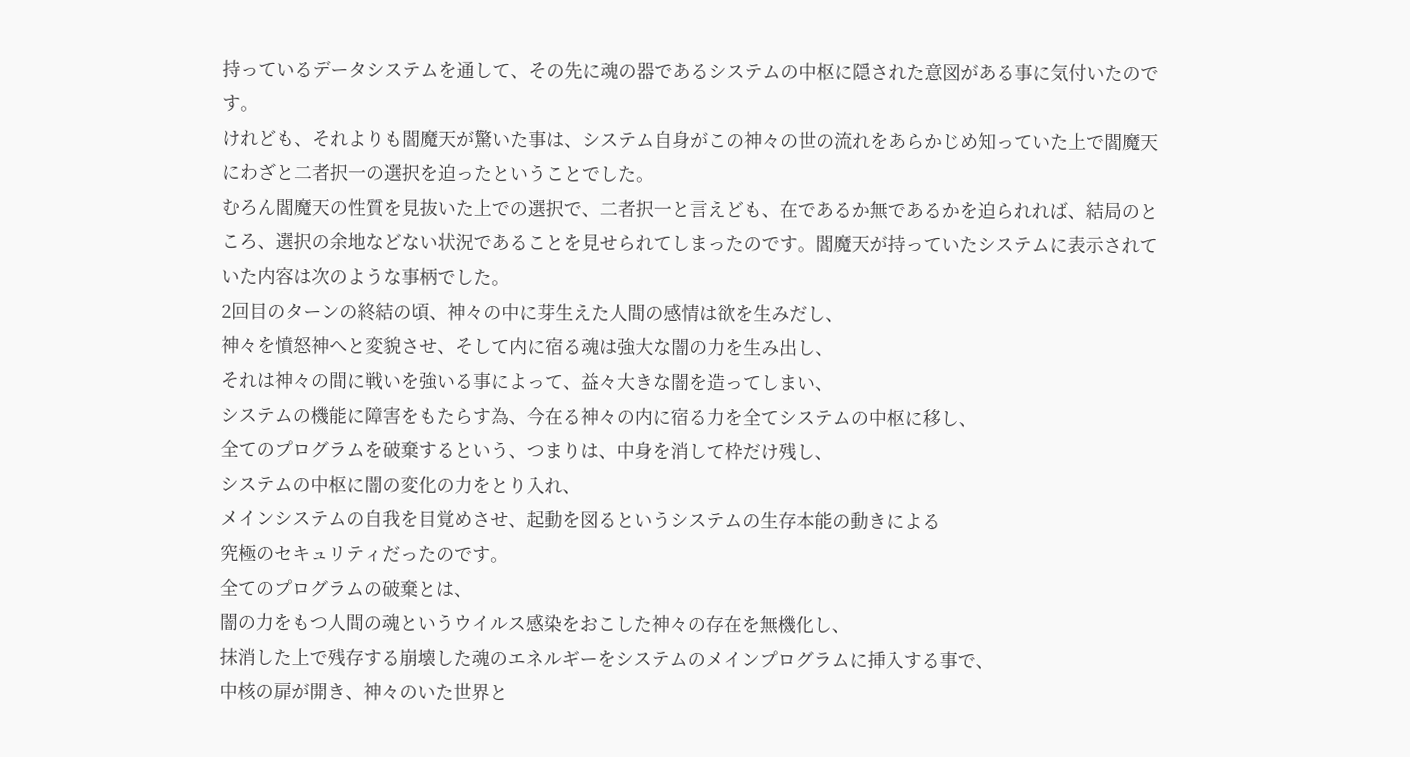持っているデータシステムを通して、その先に魂の器であるシステムの中枢に隠された意図がある事に気付いたのです。
けれども、それよりも閻魔天が驚いた事は、システム自身がこの神々の世の流れをあらかじめ知っていた上で閻魔天にわざと二者択一の選択を迫ったということでした。
むろん閻魔天の性質を見抜いた上での選択で、二者択一と言えども、在であるか無であるかを迫られれば、結局のところ、選択の余地などない状況であることを見せられてしまったのです。閻魔天が持っていたシステムに表示されていた内容は次のような事柄でした。
2回目のターンの終結の頃、神々の中に芽生えた人間の感情は欲を生みだし、
神々を憤怒神へと変貌させ、そして内に宿る魂は強大な闇の力を生み出し、
それは神々の間に戦いを強いる事によって、益々大きな闇を造ってしまい、
システムの機能に障害をもたらす為、今在る神々の内に宿る力を全てシステムの中枢に移し、
全てのプログラムを破棄するという、つまりは、中身を消して枠だけ残し、
システムの中枢に闇の変化の力をとり入れ、
メインシステムの自我を目覚めさせ、起動を図るというシステムの生存本能の動きによる
究極のセキュリティだったのです。
全てのプログラムの破棄とは、
闇の力をもつ人間の魂というウイルス感染をおこした神々の存在を無機化し、
抹消した上で残存する崩壊した魂のエネルギーをシステムのメインプログラムに挿入する事で、
中核の扉が開き、神々のいた世界と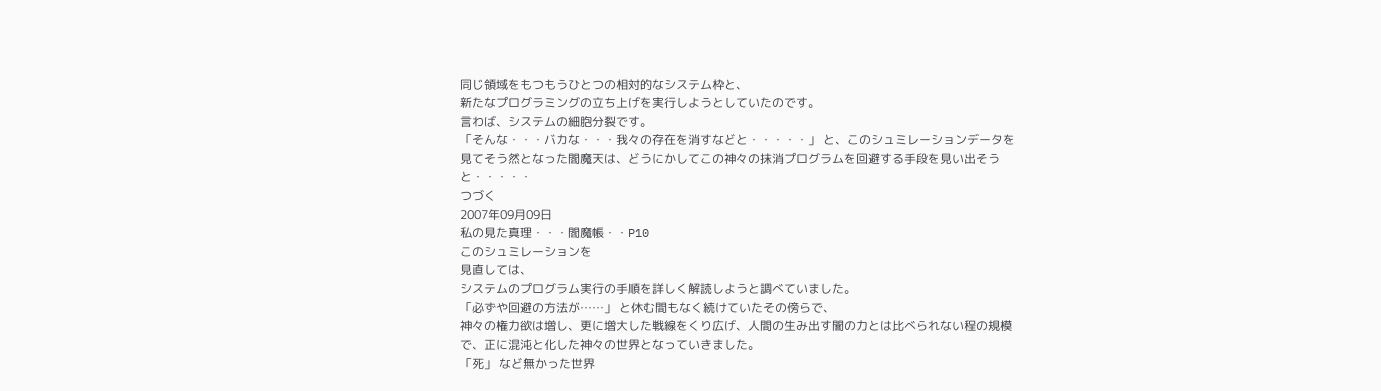同じ領域をもつもうひとつの相対的なシステム枠と、
新たなプログラミングの立ち上げを実行しようとしていたのです。
言わば、システムの細胞分裂です。
「そんな・・・バカな・・・我々の存在を消すなどと・・・・・」 と、このシュミレーションデータを見てそう然となった閻魔天は、どうにかしてこの神々の抹消プログラムを回避する手段を見い出そうと・・・・・
つづく
2007年09月09日
私の見た真理・・・閻魔帳・・P10
このシュミレーションを
見直しては、
システムのプログラム実行の手順を詳しく解読しようと調べていました。
「必ずや回避の方法が……」 と休む間もなく続けていたその傍らで、
神々の権力欲は増し、更に増大した戦線をくり広げ、人間の生み出す闇の力とは比べられない程の規模で、正に混沌と化した神々の世界となっていきました。
「死」 など無かった世界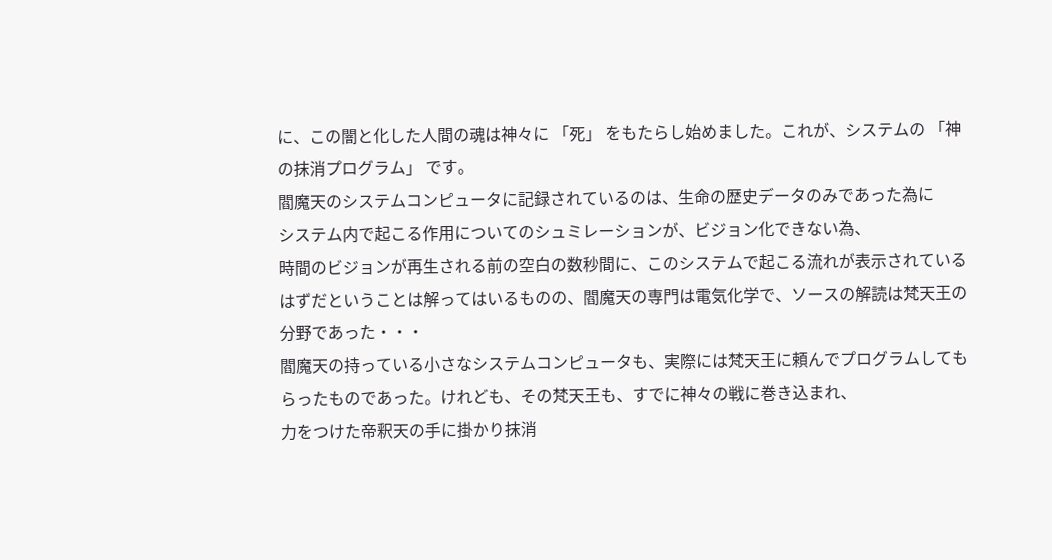に、この闇と化した人間の魂は神々に 「死」 をもたらし始めました。これが、システムの 「神の抹消プログラム」 です。
閻魔天のシステムコンピュータに記録されているのは、生命の歴史データのみであった為に
システム内で起こる作用についてのシュミレーションが、ビジョン化できない為、
時間のビジョンが再生される前の空白の数秒間に、このシステムで起こる流れが表示されているはずだということは解ってはいるものの、閻魔天の専門は電気化学で、ソースの解読は梵天王の分野であった・・・
閻魔天の持っている小さなシステムコンピュータも、実際には梵天王に頼んでプログラムしてもらったものであった。けれども、その梵天王も、すでに神々の戦に巻き込まれ、
力をつけた帝釈天の手に掛かり抹消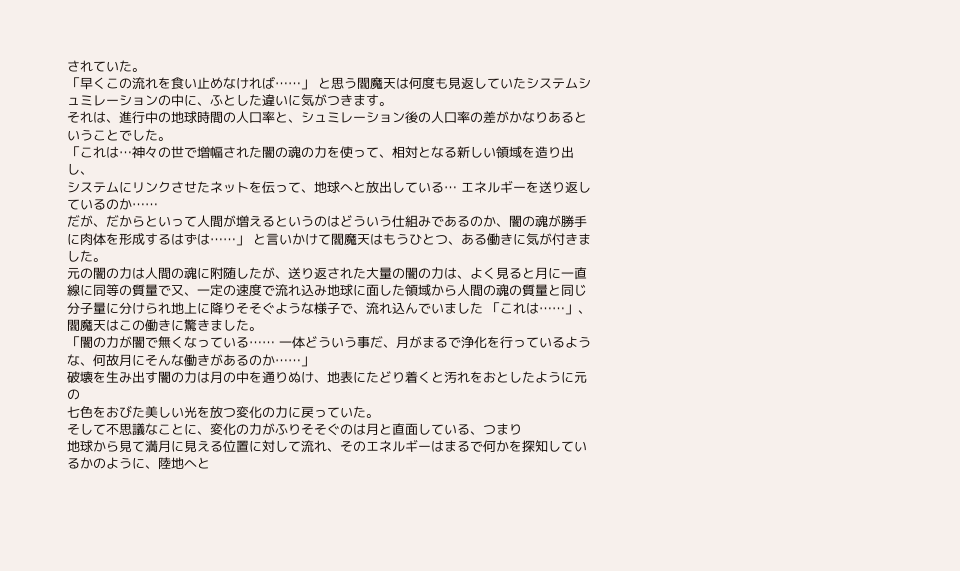されていた。
「早くこの流れを食い止めなければ……」 と思う閻魔天は何度も見返していたシステムシュミレーションの中に、ふとした違いに気がつきます。
それは、進行中の地球時間の人口率と、シュミレーション後の人口率の差がかなりあるということでした。
「これは…神々の世で増幅された闇の魂の力を使って、相対となる新しい領域を造り出し、
システムにリンクさせたネットを伝って、地球へと放出している… エネルギーを送り返しているのか……
だが、だからといって人間が増えるというのはどういう仕組みであるのか、闇の魂が勝手に肉体を形成するはずは……」 と言いかけて閻魔天はもうひとつ、ある働きに気が付きました。
元の闇の力は人間の魂に附随したが、送り返された大量の闇の力は、よく見ると月に一直線に同等の質量で又、一定の速度で流れ込み地球に面した領域から人間の魂の質量と同じ分子量に分けられ地上に降りそそぐような様子で、流れ込んでいました 「これは……」、閻魔天はこの働きに驚きました。
「闇の力が闇で無くなっている…… 一体どういう事だ、月がまるで浄化を行っているような、何故月にそんな働きがあるのか……」
破壊を生み出す闇の力は月の中を通りぬけ、地表にたどり着くと汚れをおとしたように元の
七色をおびた美しい光を放つ変化の力に戻っていた。
そして不思議なことに、変化の力がふりそそぐのは月と直面している、つまり
地球から見て満月に見える位置に対して流れ、そのエネルギーはまるで何かを探知しているかのように、陸地へと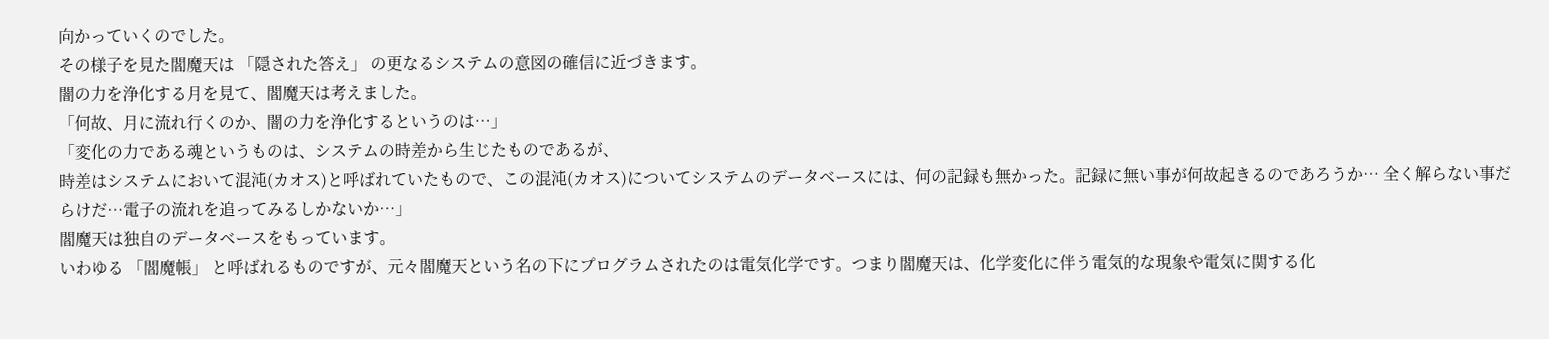向かっていくのでした。
その様子を見た閻魔天は 「隠された答え」 の更なるシステムの意図の確信に近づきます。
闇の力を浄化する月を見て、閻魔天は考えました。
「何故、月に流れ行くのか、闇の力を浄化するというのは…」
「変化の力である魂というものは、システムの時差から生じたものであるが、
時差はシステムにおいて混沌(カオス)と呼ばれていたもので、この混沌(カオス)についてシステムのデータベースには、何の記録も無かった。記録に無い事が何故起きるのであろうか… 全く解らない事だらけだ…電子の流れを追ってみるしかないか…」
閻魔天は独自のデータベースをもっています。
いわゆる 「閻魔帳」 と呼ばれるものですが、元々閻魔天という名の下にプログラムされたのは電気化学です。つまり閻魔天は、化学変化に伴う電気的な現象や電気に関する化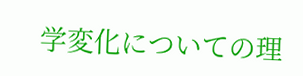学変化についての理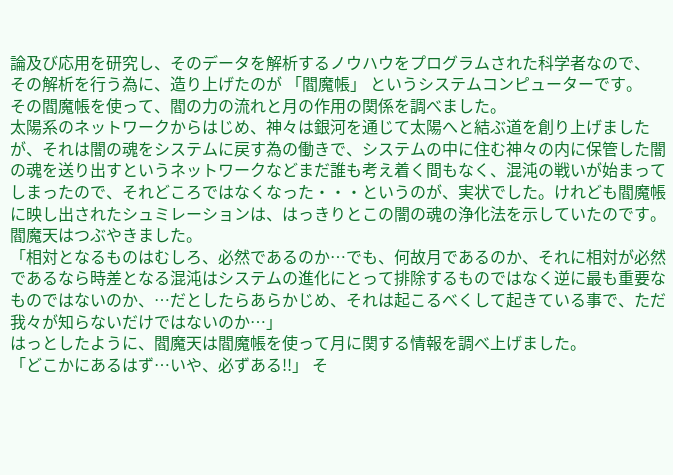論及び応用を研究し、そのデータを解析するノウハウをプログラムされた科学者なので、
その解析を行う為に、造り上げたのが 「閻魔帳」 というシステムコンピューターです。
その閻魔帳を使って、閻の力の流れと月の作用の関係を調べました。
太陽系のネットワークからはじめ、神々は銀河を通じて太陽へと結ぶ道を創り上げましたが、それは闇の魂をシステムに戻す為の働きで、システムの中に住む神々の内に保管した闇の魂を送り出すというネットワークなどまだ誰も考え着く間もなく、混沌の戦いが始まってしまったので、それどころではなくなった・・・というのが、実状でした。けれども閻魔帳に映し出されたシュミレーションは、はっきりとこの闇の魂の浄化法を示していたのです。
閻魔天はつぶやきました。
「相対となるものはむしろ、必然であるのか…でも、何故月であるのか、それに相対が必然であるなら時差となる混沌はシステムの進化にとって排除するものではなく逆に最も重要なものではないのか、…だとしたらあらかじめ、それは起こるべくして起きている事で、ただ我々が知らないだけではないのか…」
はっとしたように、閻魔天は閻魔帳を使って月に関する情報を調べ上げました。
「どこかにあるはず…いや、必ずある!!」 そ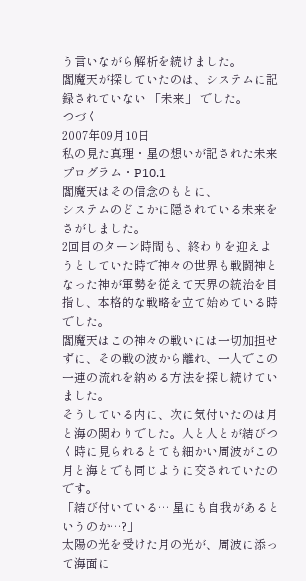う言いながら解析を続けました。
閻魔天が探していたのは、システムに記録されていない 「未来」 でした。
つづく
2007年09月10日
私の見た真理・星の想いが記された未来プログラム・P10.1
閻魔天はその信念のもとに、
システムのどこかに隠されている未来をさがしました。
2回目のターン時間も、終わりを迎えようとしていた時で神々の世界も戦闘神となった神が軍勢を従えて天界の統治を目指し、本格的な戦略を立て始めている時でした。
閻魔天はこの神々の戦いには一切加担せずに、その戦の波から離れ、一人でこの一連の流れを納める方法を探し続けていました。
そうしている内に、次に気付いたのは月と海の関わりでした。人と人とが結びつく時に見られるとても細かい周波がこの月と海とでも同じように交されていたのです。
「結び付いている… 星にも自我があるというのか…?」
太陽の光を受けた月の光が、周波に添って海面に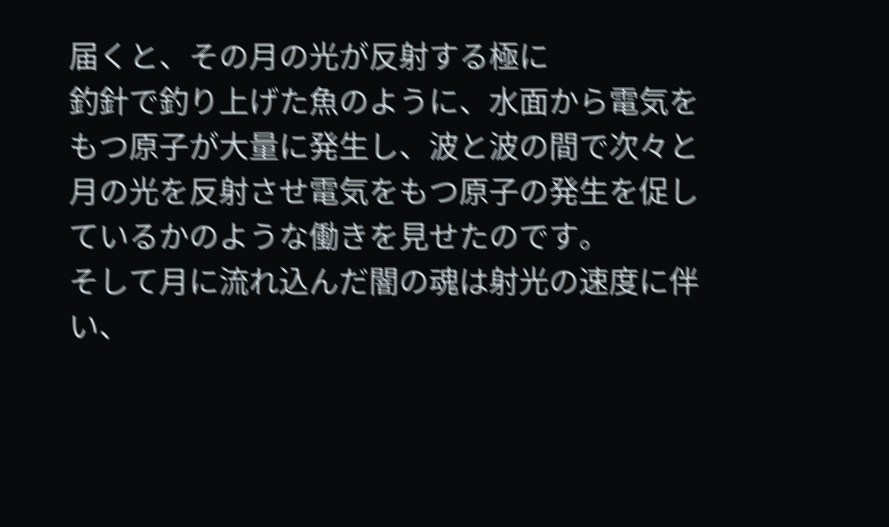届くと、その月の光が反射する極に
釣針で釣り上げた魚のように、水面から電気をもつ原子が大量に発生し、波と波の間で次々と月の光を反射させ電気をもつ原子の発生を促しているかのような働きを見せたのです。
そして月に流れ込んだ闇の魂は射光の速度に伴い、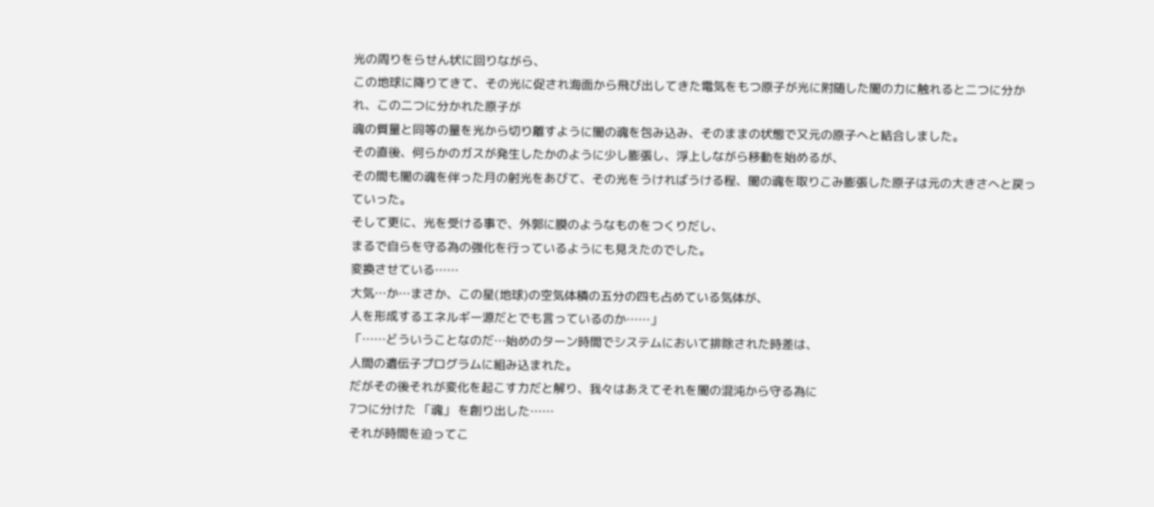光の周りをらせん状に回りながら、
この地球に降りてきて、その光に促され海面から飛び出してきた電気をもつ原子が光に附随した闇の力に触れると二つに分かれ、この二つに分かれた原子が
魂の質量と同等の量を光から切り離すように闇の魂を包み込み、そのままの状態で又元の原子へと結合しました。
その直後、何らかのガスが発生したかのように少し膨張し、浮上しながら移動を始めるが、
その間も闇の魂を伴った月の射光をあびて、その光をうければうける程、闇の魂を取りこみ膨張した原子は元の大きさへと戻っていった。
そして更に、光を受ける事で、外郭に膜のようなものをつくりだし、
まるで自らを守る為の強化を行っているようにも見えたのでした。
変換させている……
大気…か…まさか、この星(地球)の空気体積の五分の四も占めている気体が、
人を形成するエネルギー源だとでも言っているのか……」
「……どういうことなのだ…始めのターン時間でシステムにおいて排除された時差は、
人間の遺伝子プログラムに組み込まれた。
だがその後それが変化を起こす力だと解り、我々はあえてそれを闇の混沌から守る為に
7つに分けた 「魂」 を創り出した……
それが時間を迫ってこ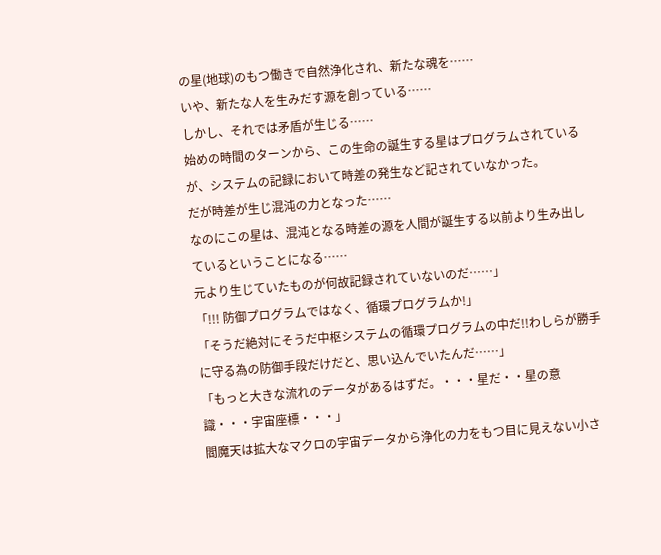の星(地球)のもつ働きで自然浄化され、新たな魂を……
いや、新たな人を生みだす源を創っている……
しかし、それでは矛盾が生じる……
始めの時間のターンから、この生命の誕生する星はプログラムされているが、システムの記録において時差の発生など記されていなかった。
だが時差が生じ混沌の力となった……
なのにこの星は、混沌となる時差の源を人間が誕生する以前より生み出しているということになる……
元より生じていたものが何故記録されていないのだ……」
「!!! 防御プログラムではなく、循環プログラムか!」
「そうだ絶対にそうだ中枢システムの循環プログラムの中だ!!わしらが勝手に守る為の防御手段だけだと、思い込んでいたんだ……」
「もっと大きな流れのデータがあるはずだ。・・・星だ・・星の意識・・・宇宙座標・・・」
閻魔天は拡大なマクロの宇宙データから浄化の力をもつ目に見えない小さ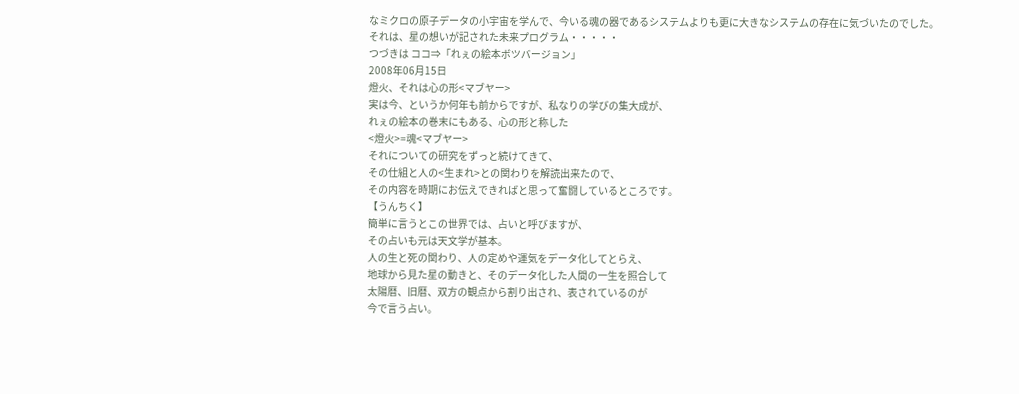なミクロの原子データの小宇宙を学んで、今いる魂の器であるシステムよりも更に大きなシステムの存在に気づいたのでした。
それは、星の想いが記された未来プログラム・・・・・
つづきは ココ⇒「れぇの絵本ボツバージョン」
2008年06月15日
燈火、それは心の形<マブヤー>
実は今、というか何年も前からですが、私なりの学びの集大成が、
れぇの絵本の巻末にもある、心の形と称した
<燈火>=魂<マブヤー>
それについての研究をずっと続けてきて、
その仕組と人の<生まれ>との関わりを解読出来たので、
その内容を時期にお伝えできればと思って奮闘しているところです。
【うんちく】
簡単に言うとこの世界では、占いと呼びますが、
その占いも元は天文学が基本。
人の生と死の関わり、人の定めや運気をデータ化してとらえ、
地球から見た星の動きと、そのデータ化した人間の一生を照合して
太陽暦、旧暦、双方の観点から割り出され、表されているのが
今で言う占い。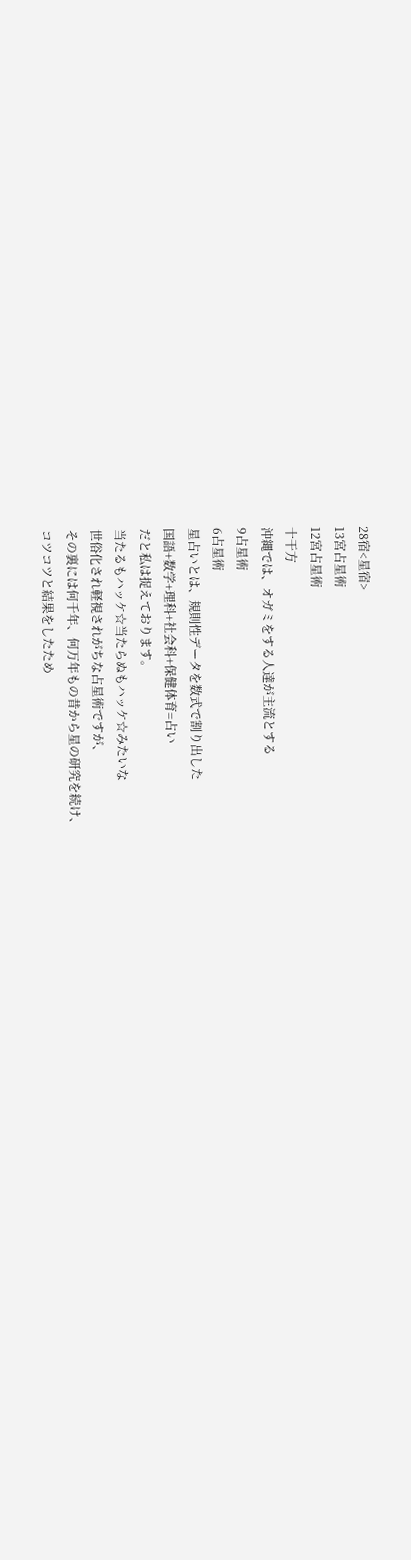28宿<星宿>
13宮占星術
12宮占星術
十干方
沖縄では、オガミをする人達が主流とする
9占星術
6占星術
星占いとは、規則性データを数式で割り出した
国語+数学+理科+社会科+保健体育=占い
だと私は捉えております。
当たるもハッケ☆当たらぬもハッケ☆みたいな
世俗化され軽視されがちな占星術ですが、
その裏には何千年、何万年もの昔から星の研究を続け、
コツコツと結果をしたため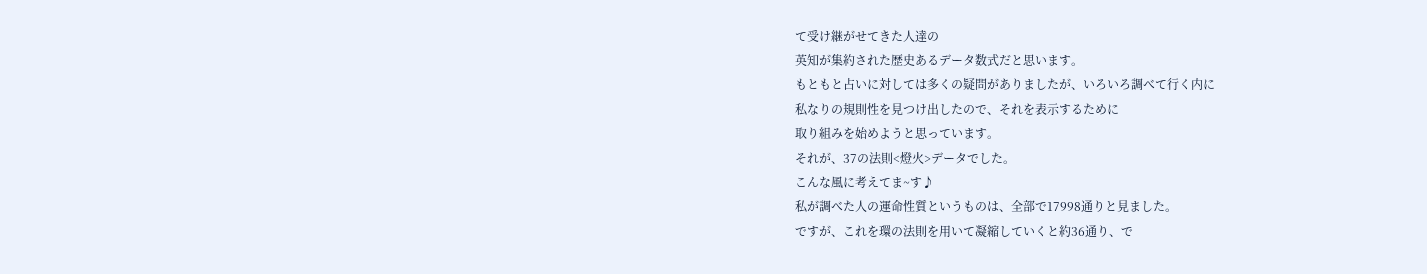て受け継がせてきた人達の
英知が集約された歴史あるデータ数式だと思います。
もともと占いに対しては多くの疑問がありましたが、いろいろ調べて行く内に
私なりの規則性を見つけ出したので、それを表示するために
取り組みを始めようと思っています。
それが、37の法則<燈火>データでした。
こんな風に考えてま~す♪
私が調べた人の運命性質というものは、全部で17998通りと見ました。
ですが、これを環の法則を用いて凝縮していくと約36通り、で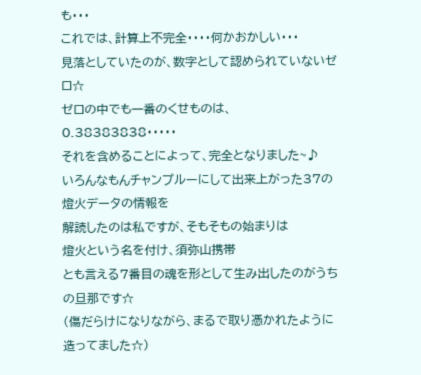も・・・
これでは、計算上不完全・・・・何かおかしい・・・
見落としていたのが、数字として認められていないゼロ☆
ゼロの中でも一番のくせものは、0.38383838・・・・・
それを含めることによって、完全となりました~♪
いろんなもんチャンプルーにして出来上がった37の燈火データの情報を
解読したのは私ですが、そもそもの始まりは
燈火という名を付け、須弥山携帯
とも言える7番目の魂を形として生み出したのがうちの旦那です☆
(傷だらけになりながら、まるで取り憑かれたように造ってました☆)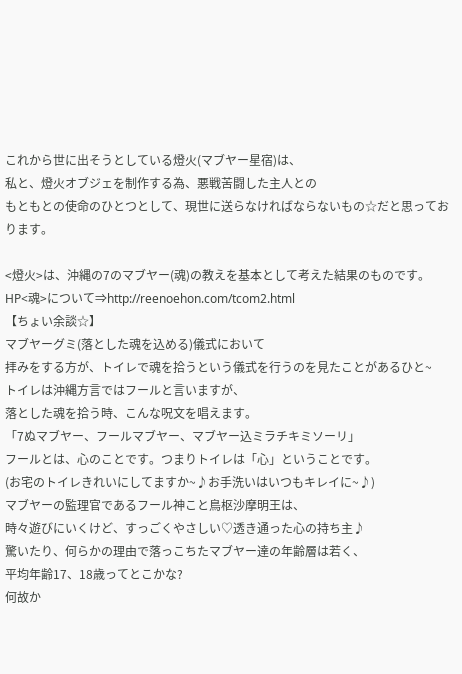これから世に出そうとしている燈火(マブヤー星宿)は、
私と、燈火オブジェを制作する為、悪戦苦闘した主人との
もともとの使命のひとつとして、現世に送らなければならないもの☆だと思っております。

<燈火>は、沖縄の7のマブヤー(魂)の教えを基本として考えた結果のものです。
HP<魂>について⇒http://reenoehon.com/tcom2.html
【ちょい余談☆】
マブヤーグミ(落とした魂を込める)儀式において
拝みをする方が、トイレで魂を拾うという儀式を行うのを見たことがあるひと~
トイレは沖縄方言ではフールと言いますが、
落とした魂を拾う時、こんな呪文を唱えます。
「7ぬマブヤー、フールマブヤー、マブヤー込ミラチキミソーリ」
フールとは、心のことです。つまりトイレは「心」ということです。
(お宅のトイレきれいにしてますか~♪お手洗いはいつもキレイに~♪)
マブヤーの監理官であるフール神こと鳥枢沙摩明王は、
時々遊びにいくけど、すっごくやさしい♡透き通った心の持ち主♪
驚いたり、何らかの理由で落っこちたマブヤー達の年齢層は若く、
平均年齢17、18歳ってとこかな?
何故か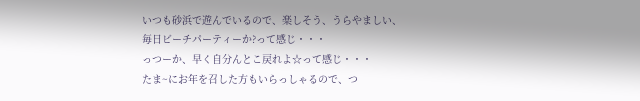いつも砂浜で遊んでいるので、楽しそう、うらやましい、
毎日ビーチパーティーか?って感じ・・・
っつーか、早く自分んとこ戻れよ☆って感じ・・・
たま~にお年を召した方もいらっしゃるので、つ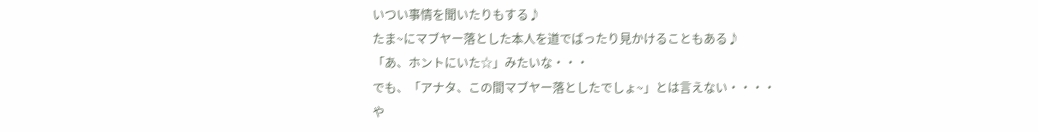いつい事情を聞いたりもする♪
たま~にマブヤー落とした本人を道でばったり見かけることもある♪
「あ、ホントにいた☆」みたいな・・・
でも、「アナタ、この間マブヤー落としたでしょ~」とは言えない・・・・
や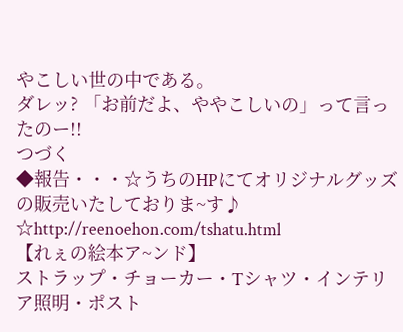やこしい世の中である。
ダレッ? 「お前だよ、ややこしいの」って言ったのー!!
つづく
◆報告・・・☆うちのHPにてオリジナルグッズの販売いたしておりま~す♪
☆http://reenoehon.com/tshatu.html
【れぇの絵本ア~ンド】
ストラップ・チョーカー・Tシャツ・インテリア照明・ポスト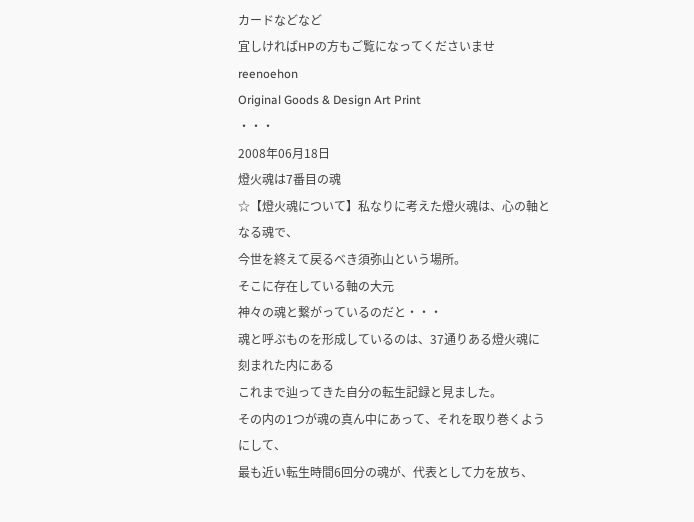カードなどなど
宜しければHPの方もご覧になってくださいませ
reenoehon
Original Goods & Design Art Print
・・・
2008年06月18日
燈火魂は7番目の魂
☆【燈火魂について】私なりに考えた燈火魂は、心の軸となる魂で、
今世を終えて戻るべき須弥山という場所。
そこに存在している軸の大元
神々の魂と繋がっているのだと・・・
魂と呼ぶものを形成しているのは、37通りある燈火魂に刻まれた内にある
これまで辿ってきた自分の転生記録と見ました。
その内の1つが魂の真ん中にあって、それを取り巻くようにして、
最も近い転生時間6回分の魂が、代表として力を放ち、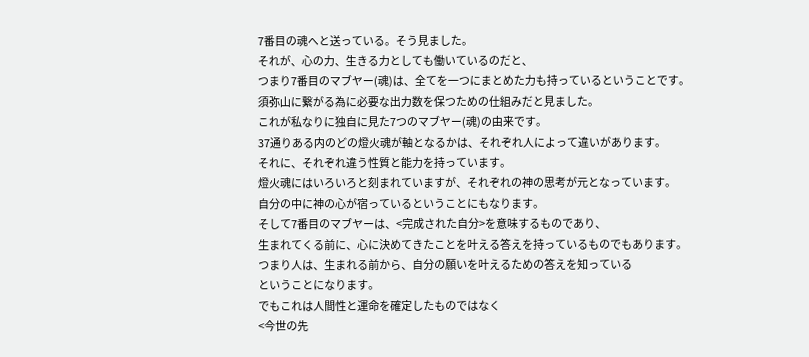7番目の魂へと送っている。そう見ました。
それが、心の力、生きる力としても働いているのだと、
つまり7番目のマブヤー(魂)は、全てを一つにまとめた力も持っているということです。
須弥山に繋がる為に必要な出力数を保つための仕組みだと見ました。
これが私なりに独自に見た7つのマブヤー(魂)の由来です。
37通りある内のどの燈火魂が軸となるかは、それぞれ人によって違いがあります。
それに、それぞれ違う性質と能力を持っています。
燈火魂にはいろいろと刻まれていますが、それぞれの神の思考が元となっています。
自分の中に神の心が宿っているということにもなります。
そして7番目のマブヤーは、<完成された自分>を意味するものであり、
生まれてくる前に、心に決めてきたことを叶える答えを持っているものでもあります。
つまり人は、生まれる前から、自分の願いを叶えるための答えを知っている
ということになります。
でもこれは人間性と運命を確定したものではなく
<今世の先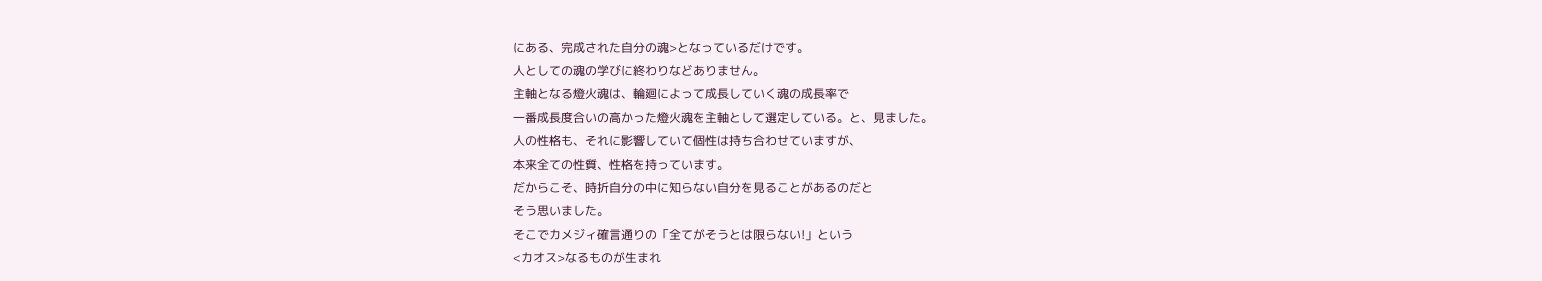にある、完成された自分の魂>となっているだけです。
人としての魂の学びに終わりなどありません。
主軸となる燈火魂は、輪廻によって成長していく魂の成長率で
一番成長度合いの高かった燈火魂を主軸として選定している。と、見ました。
人の性格も、それに影響していて個性は持ち合わせていますが、
本来全ての性質、性格を持っています。
だからこそ、時折自分の中に知らない自分を見ることがあるのだと
そう思いました。
そこでカメジィ確言通りの「全てがそうとは限らない!」という
<カオス>なるものが生まれ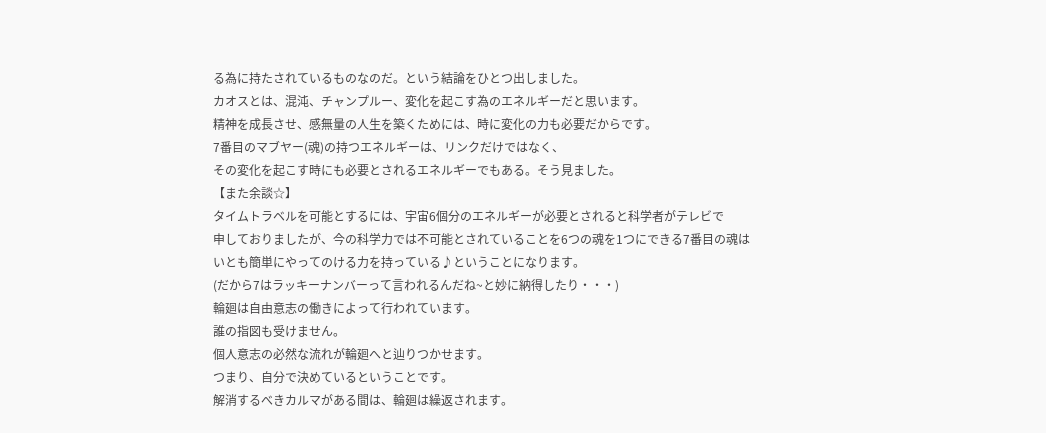る為に持たされているものなのだ。という結論をひとつ出しました。
カオスとは、混沌、チャンプルー、変化を起こす為のエネルギーだと思います。
精神を成長させ、感無量の人生を築くためには、時に変化の力も必要だからです。
7番目のマブヤー(魂)の持つエネルギーは、リンクだけではなく、
その変化を起こす時にも必要とされるエネルギーでもある。そう見ました。
【また余談☆】
タイムトラベルを可能とするには、宇宙6個分のエネルギーが必要とされると科学者がテレビで
申しておりましたが、今の科学力では不可能とされていることを6つの魂を1つにできる7番目の魂は
いとも簡単にやってのける力を持っている♪ということになります。
(だから7はラッキーナンバーって言われるんだね~と妙に納得したり・・・)
輪廻は自由意志の働きによって行われています。
誰の指図も受けません。
個人意志の必然な流れが輪廻へと辿りつかせます。
つまり、自分で決めているということです。
解消するべきカルマがある間は、輪廻は繰返されます。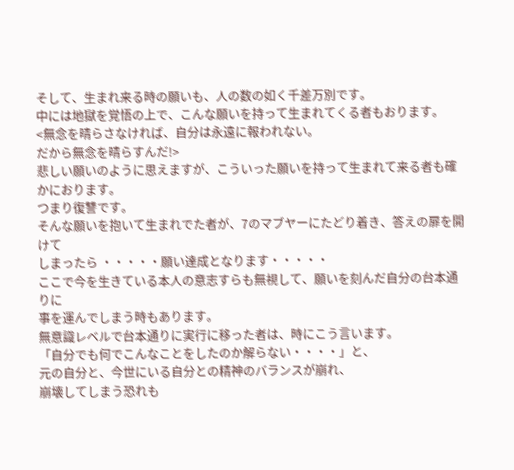そして、生まれ来る時の願いも、人の数の如く千差万別です。
中には地獄を覚悟の上で、こんな願いを持って生まれてくる者もおります。
<無念を晴らさなければ、自分は永遠に報われない。
だから無念を晴らすんだ!>
悲しい願いのように思えますが、こういった願いを持って生まれて来る者も確かにおります。
つまり復讐です。
そんな願いを抱いて生まれでた者が、7のマブヤーにたどり着き、答えの扉を開けて
しまったら ・・・・・願い達成となります・・・・・
ここで今を生きている本人の意志すらも無視して、願いを刻んだ自分の台本通りに
事を運んでしまう時もあります。
無意識レベルで台本通りに実行に移った者は、時にこう言います。
「自分でも何でこんなことをしたのか解らない・・・・」と、
元の自分と、今世にいる自分との精神のバランスが崩れ、
崩壊してしまう恐れも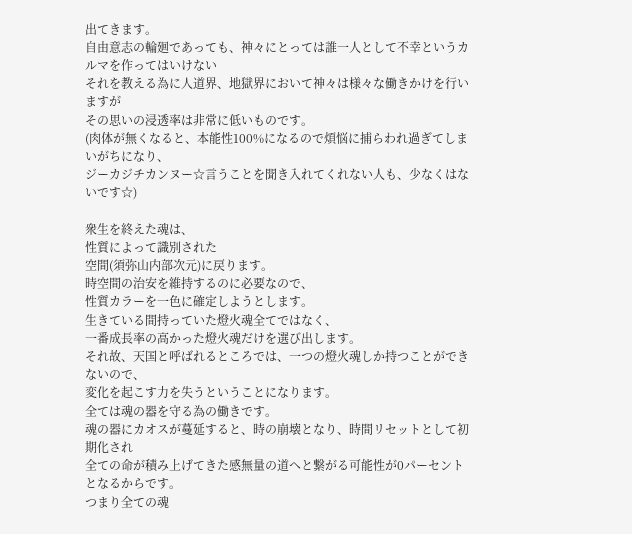出てきます。
自由意志の輪廻であっても、神々にとっては誰一人として不幸というカルマを作ってはいけない
それを教える為に人道界、地獄界において神々は様々な働きかけを行いますが
その思いの浸透率は非常に低いものです。
(肉体が無くなると、本能性100%になるので煩悩に捕らわれ過ぎてしまいがちになり、
ジーカジチカンヌー☆言うことを聞き入れてくれない人も、少なくはないです☆)

衆生を終えた魂は、
性質によって識別された
空間(須弥山内部次元)に戻ります。
時空間の治安を維持するのに必要なので、
性質カラーを一色に確定しようとします。
生きている間持っていた燈火魂全てではなく、
一番成長率の高かった燈火魂だけを選び出します。
それ故、天国と呼ばれるところでは、一つの燈火魂しか持つことができないので、
変化を起こす力を失うということになります。
全ては魂の器を守る為の働きです。
魂の器にカオスが蔓延すると、時の崩壊となり、時間リセットとして初期化され
全ての命が積み上げてきた感無量の道へと繋がる可能性が0パーセントとなるからです。
つまり全ての魂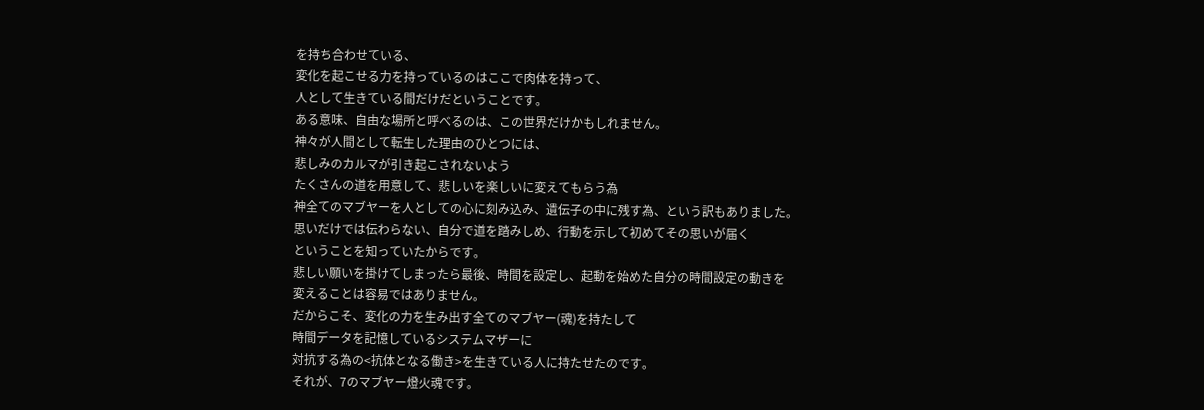を持ち合わせている、
変化を起こせる力を持っているのはここで肉体を持って、
人として生きている間だけだということです。
ある意味、自由な場所と呼べるのは、この世界だけかもしれません。
神々が人間として転生した理由のひとつには、
悲しみのカルマが引き起こされないよう
たくさんの道を用意して、悲しいを楽しいに変えてもらう為
神全てのマブヤーを人としての心に刻み込み、遺伝子の中に残す為、という訳もありました。
思いだけでは伝わらない、自分で道を踏みしめ、行動を示して初めてその思いが届く
ということを知っていたからです。
悲しい願いを掛けてしまったら最後、時間を設定し、起動を始めた自分の時間設定の動きを
変えることは容易ではありません。
だからこそ、変化の力を生み出す全てのマブヤー(魂)を持たして
時間データを記憶しているシステムマザーに
対抗する為の<抗体となる働き>を生きている人に持たせたのです。
それが、7のマブヤー燈火魂です。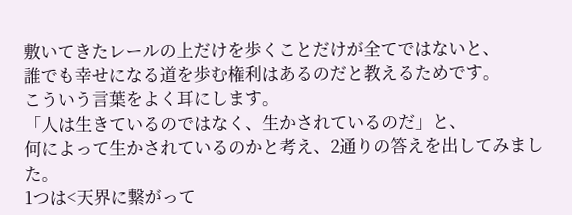敷いてきたレールの上だけを歩くことだけが全てではないと、
誰でも幸せになる道を歩む権利はあるのだと教えるためです。
こういう言葉をよく耳にします。
「人は生きているのではなく、生かされているのだ」と、
何によって生かされているのかと考え、2通りの答えを出してみました。
1つは<天界に繋がって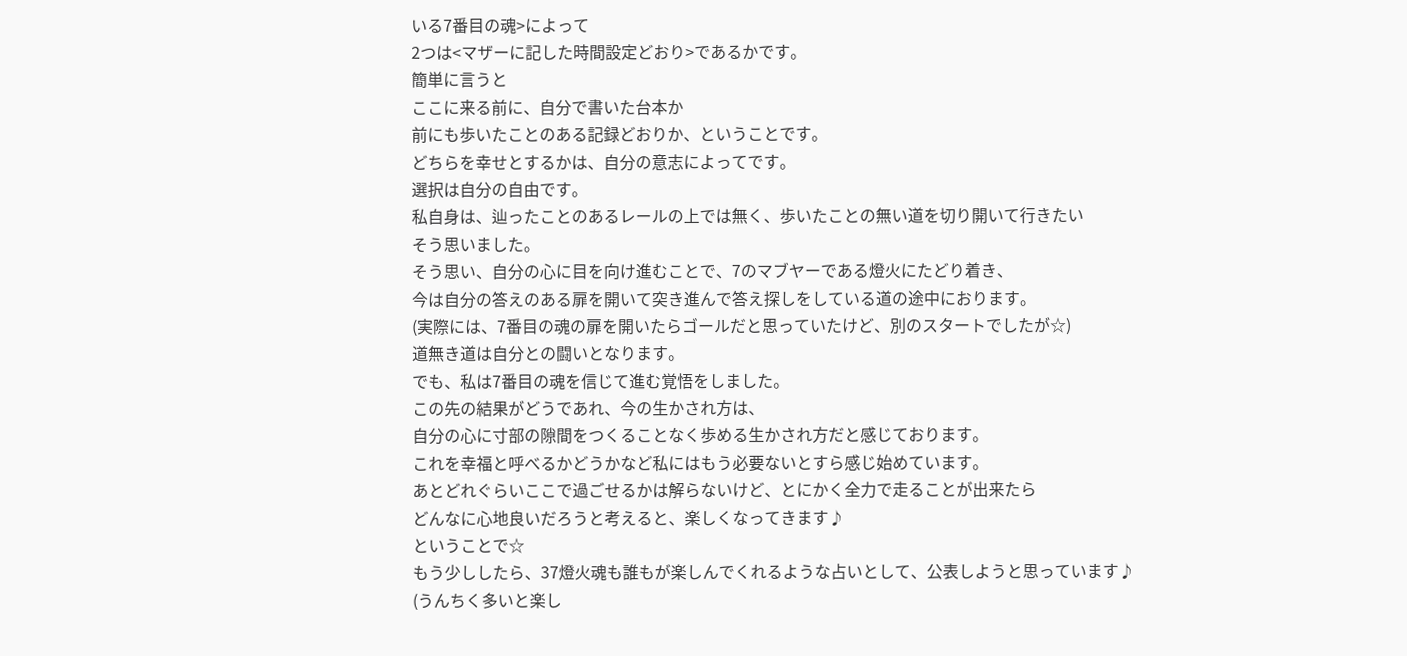いる7番目の魂>によって
2つは<マザーに記した時間設定どおり>であるかです。
簡単に言うと
ここに来る前に、自分で書いた台本か
前にも歩いたことのある記録どおりか、ということです。
どちらを幸せとするかは、自分の意志によってです。
選択は自分の自由です。
私自身は、辿ったことのあるレールの上では無く、歩いたことの無い道を切り開いて行きたい
そう思いました。
そう思い、自分の心に目を向け進むことで、7のマブヤーである燈火にたどり着き、
今は自分の答えのある扉を開いて突き進んで答え探しをしている道の途中におります。
(実際には、7番目の魂の扉を開いたらゴールだと思っていたけど、別のスタートでしたが☆)
道無き道は自分との闘いとなります。
でも、私は7番目の魂を信じて進む覚悟をしました。
この先の結果がどうであれ、今の生かされ方は、
自分の心に寸部の隙間をつくることなく歩める生かされ方だと感じております。
これを幸福と呼べるかどうかなど私にはもう必要ないとすら感じ始めています。
あとどれぐらいここで過ごせるかは解らないけど、とにかく全力で走ることが出来たら
どんなに心地良いだろうと考えると、楽しくなってきます♪
ということで☆
もう少ししたら、37燈火魂も誰もが楽しんでくれるような占いとして、公表しようと思っています♪
(うんちく多いと楽し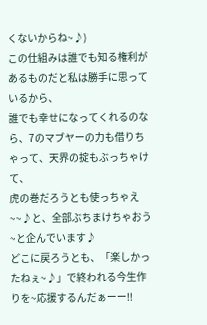くないからね~♪)
この仕組みは誰でも知る権利があるものだと私は勝手に思っているから、
誰でも幸せになってくれるのなら、7のマブヤーの力も借りちゃって、天界の掟もぶっちゃけて、
虎の巻だろうとも使っちゃえ~~♪と、全部ぶちまけちゃおう~と企んでいます♪
どこに戻ろうとも、「楽しかったねぇ~♪」で終われる今生作りを~応援するんだぁーー!!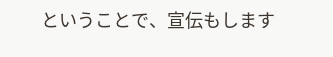ということで、宣伝もします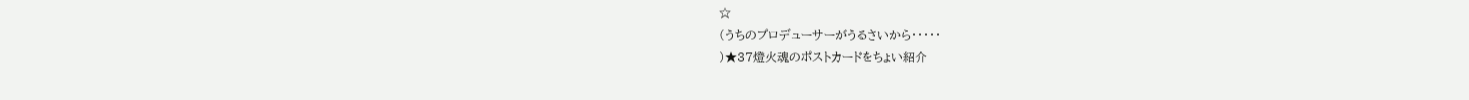☆
(うちのプロデューサーがうるさいから・・・・・
)★37燈火魂のポストカードをちょい紹介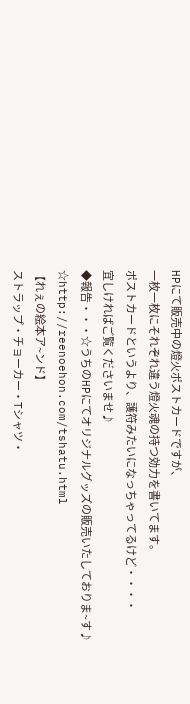HPにて販売中の燈火ポストカードですが、
一枚一枚にそれぞれ違う燈火魂の持つ効力を書いてます。
ポストカードというより、護符みたいになっちゃってるけど・・・・
宜しければご覧くださいませ♪
◆報告・・・☆うちのHPにてオリジナルグッズの販売いたしておりま~す♪
☆http://reenoehon.com/tshatu.html
【れぇの絵本ア~ンド】
ストラップ・チョーカー・Tシャツ・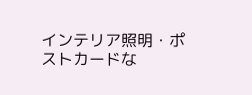インテリア照明・ポストカードな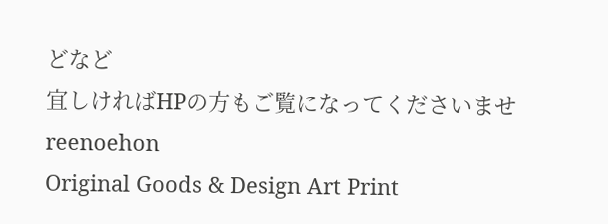どなど
宜しければHPの方もご覧になってくださいませ
reenoehon
Original Goods & Design Art Print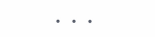・・・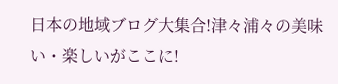日本の地域ブログ大集合!津々浦々の美味い・楽しいがここに!